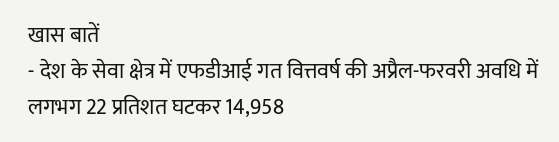खास बातें
- देश के सेवा क्षेत्र में एफडीआई गत वित्तवर्ष की अप्रैल-फरवरी अवधि में लगभग 22 प्रतिशत घटकर 14,958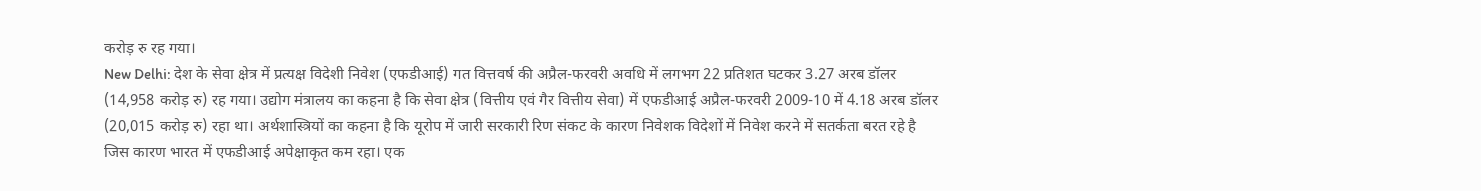करोड़ रु रह गया।
New Delhi: देश के सेवा क्षेत्र में प्रत्यक्ष विदेशी निवेश (एफडीआई) गत वित्तवर्ष की अप्रैल-फरवरी अवधि में लगभग 22 प्रतिशत घटकर 3.27 अरब डॉलर (14,958 करोड़ रु) रह गया। उद्योग मंत्रालय का कहना है कि सेवा क्षेत्र (वित्तीय एवं गैर वित्तीय सेवा) में एफडीआई अप्रैल-फरवरी 2009-10 में 4.18 अरब डॉलर (20,015 करोड़ रु) रहा था। अर्थशास्त्रियों का कहना है कि यूरोप में जारी सरकारी रिण संकट के कारण निवेशक विदेशों में निवेश करने में सतर्कता बरत रहे है जिस कारण भारत में एफडीआई अपेक्षाकृत कम रहा। एक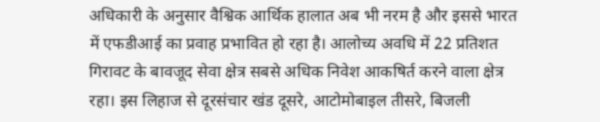अधिकारी के अनुसार वैश्विक आर्थिक हालात अब भी नरम है और इससे भारत में एफडीआई का प्रवाह प्रभावित हो रहा है। आलोच्य अवधि में 22 प्रतिशत गिरावट के बावजूद सेवा क्षेत्र सबसे अधिक निवेश आकषिर्त करने वाला क्षेत्र रहा। इस लिहाज से दूरसंचार खंड दूसरे, आटोमोबाइल तीसरे, बिजली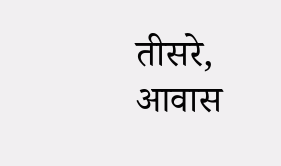तीसरे, आवास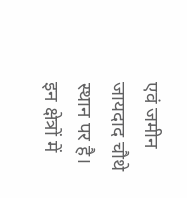एवं जमीन जायदाद चौथे स्थान पर है। इन क्षेत्रों में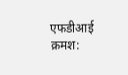एफडीआई क्रमश: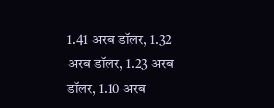1.41 अरब डॉलर, 1.32 अरब डॉलर, 1.23 अरब डॉलर, 1.10 अरब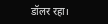डॉलर रहा।